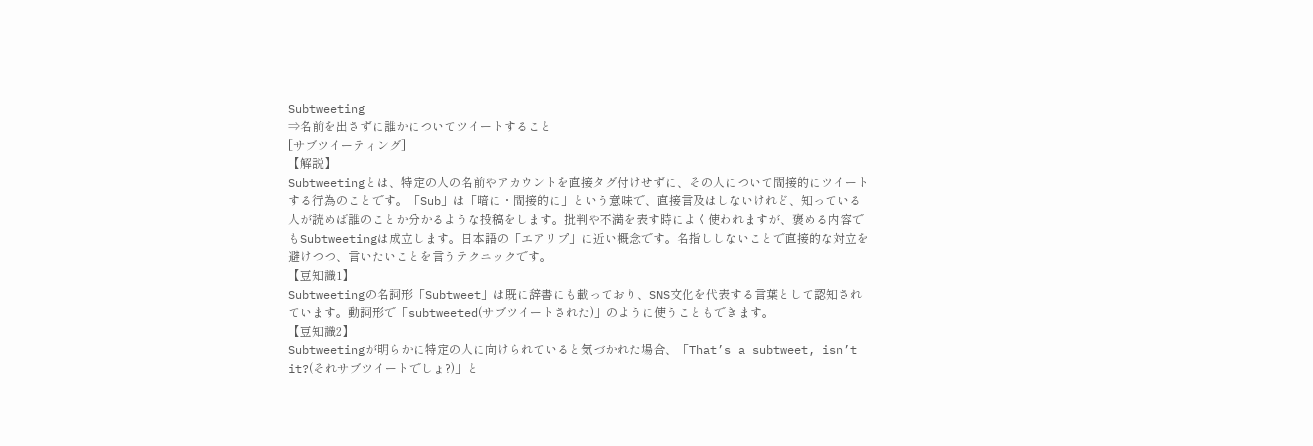Subtweeting
⇒名前を出さずに誰かについてツイートすること
[サブツイーティング]
【解説】
Subtweetingとは、特定の人の名前やアカウントを直接タグ付けせずに、その人について間接的にツイートする行為のことです。「Sub」は「暗に・間接的に」という意味で、直接言及はしないけれど、知っている人が読めば誰のことか分かるような投稿をします。批判や不満を表す時によく使われますが、褒める内容でもSubtweetingは成立します。日本語の「エアリプ」に近い概念です。名指ししないことで直接的な対立を避けつつ、言いたいことを言うテクニックです。
【豆知識1】
Subtweetingの名詞形「Subtweet」は既に辞書にも載っており、SNS文化を代表する言葉として認知されています。動詞形で「subtweeted(サブツイートされた)」のように使うこともできます。
【豆知識2】
Subtweetingが明らかに特定の人に向けられていると気づかれた場合、「That’s a subtweet, isn’t it?(それサブツイートでしょ?)」と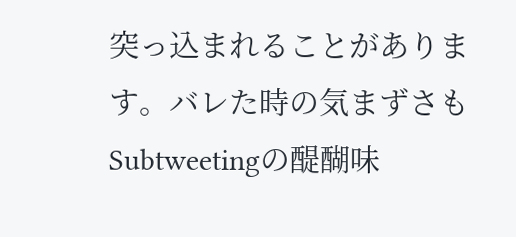突っ込まれることがあります。バレた時の気まずさもSubtweetingの醍醐味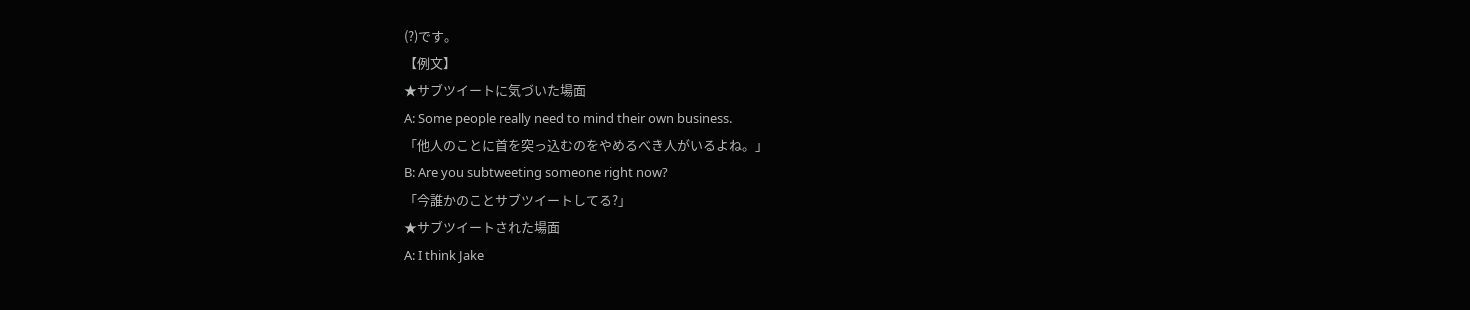(?)です。
【例文】
★サブツイートに気づいた場面
A: Some people really need to mind their own business.
「他人のことに首を突っ込むのをやめるべき人がいるよね。」
B: Are you subtweeting someone right now?
「今誰かのことサブツイートしてる?」
★サブツイートされた場面
A: I think Jake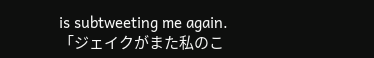is subtweeting me again.
「ジェイクがまた私のこ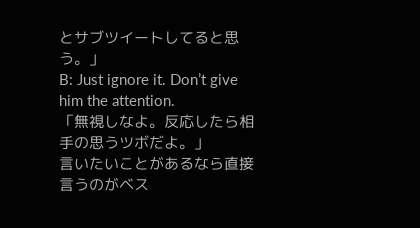とサブツイートしてると思う。」
B: Just ignore it. Don’t give him the attention.
「無視しなよ。反応したら相手の思うツボだよ。」
言いたいことがあるなら直接言うのがベス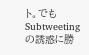ト。でもSubtweetingの誘惑に勝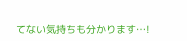てない気持ちも分かります…!